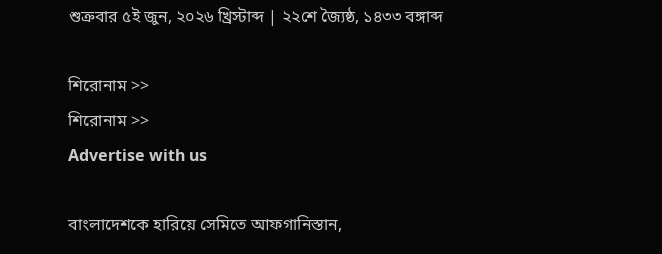শুক্রবার ৫ই জুন, ২০২৬ খ্রিস্টাব্দ | ২২শে জ্যৈষ্ঠ, ১৪৩৩ বঙ্গাব্দ

শিরোনাম >>
শিরোনাম >>
Advertise with us

বাংলাদেশকে হারিয়ে সেমিতে আফগানিস্তান,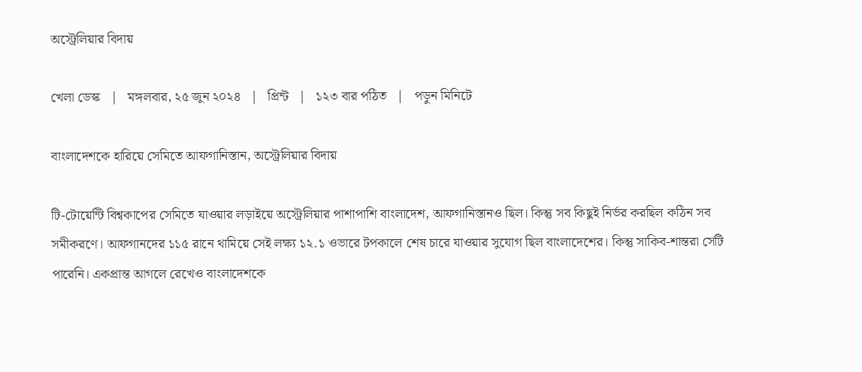অস্ট্রেলিয়ার বিদায়

খেলা ডেস্ক   |   মঙ্গলবার, ২৫ জুন ২০২৪   |   প্রিন্ট   |   ১২৩ বার পঠিত   |   পড়ুন মিনিটে

বাংলাদেশকে হারিয়ে সেমিতে আফগানিস্তান, অস্ট্রেলিয়ার বিদায়

টি-টোয়েন্টি বিশ্বকাপের সেমিতে যাওয়ার লড়াইয়ে অস্ট্রেলিয়ার পাশাপাশি বাংলাদেশ, আফগানিস্তানও ছিল। কিন্তু সব কিছুই নির্ভর করছিল কঠিন সব সমীকরণে। আফগানদের ১১৫ রানে থামিয়ে সেই লক্ষ্য ১২.১ ওভারে টপকালে শেষ চারে যাওয়ার সুযোগ ছিল বাংলাদেশের। কিন্তু সাকিব-শান্তরা সেটি পারেনি। একপ্রান্ত আগলে রেখেও বাংলাদেশকে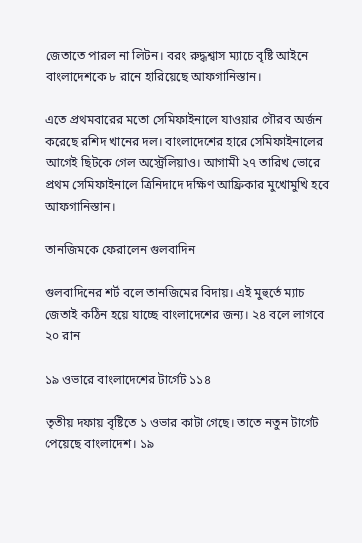জেতাতে পারল না লিটন। বরং রুদ্ধশ্বাস ম্যাচে বৃষ্টি আইনে বাংলাদেশকে ৮ রানে হারিয়েছে আফগানিস্তান।

এতে প্রথমবারের মতো সেমিফাইনালে যাওয়ার গৌরব অর্জন করেছে রশিদ খানের দল। বাংলাদেশের হারে সেমিফাইনালের আগেই ছিটকে গেল অস্ট্রেলিয়াও। আগামী ২৭ তারিখ ভোরে প্রথম সেমিফাইনালে ত্রিনিদাদে দক্ষিণ আফ্রিকার মুখোমুখি হবে আফগানিস্তান।

তানজিমকে ফেরালেন গুলবাদিন

গুলবাদিনের শর্ট বলে তানজিমের বিদায়। এই মুহুর্তে ম্যাচ জেতাই কঠিন হয়ে যাচ্ছে বাংলাদেশের জন্য। ২৪ বলে লাগবে ২০ রান

১৯ ওভারে বাংলাদেশের টার্গেট ১১৪

তৃতীয় দফায় বৃষ্টিতে ১ ওভার কাটা গেছে। তাতে নতুন টার্গেট পেয়েছে বাংলাদেশ। ১৯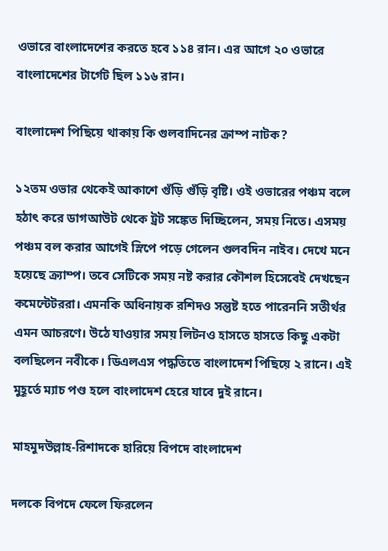ওভারে বাংলাদেশের করতে হবে ১১৪ রান। এর আগে ২০ ওভারে বাংলাদেশের টার্গেট ছিল ১১৬ রান।

বাংলাদেশ পিছিয়ে থাকায় কি গুলবাদিনের ক্রাম্প নাটক?

১২তম ওভার থেকেই আকাশে গুঁড়ি গুঁড়ি বৃষ্টি। ওই ওভারের পঞ্চম বলে হঠাৎ করে ডাগআউট থেকে ট্রট সঙ্কেত দিচ্ছিলেন, সময় নিতে। এসময় পঞ্চম বল করার আগেই স্লিপে পড়ে গেলেন গুলবদিন নাইব। দেখে মনে হয়েছে ক্র্যাম্প। তবে সেটিকে সময় নষ্ট করার কৌশল হিসেবেই দেখছেন কমেন্টেটররা। এমনকি অধিনায়ক রশিদও সন্তুষ্ট হতে পারেননি সতীর্থর এমন আচরণে। উঠে যাওয়ার সময় লিটনও হাসতে হাসতে কিছু একটা বলছিলেন নবীকে। ডিএলএস পদ্ধতিতে বাংলাদেশ পিছিয়ে ২ রানে। এই মুহূর্তে ম্যাচ পণ্ড হলে বাংলাদেশ হেরে যাবে দুই রানে।

মাহমুদউল্লাহ-রিশাদকে হারিয়ে বিপদে বাংলাদেশ

দলকে বিপদে ফেলে ফিরলেন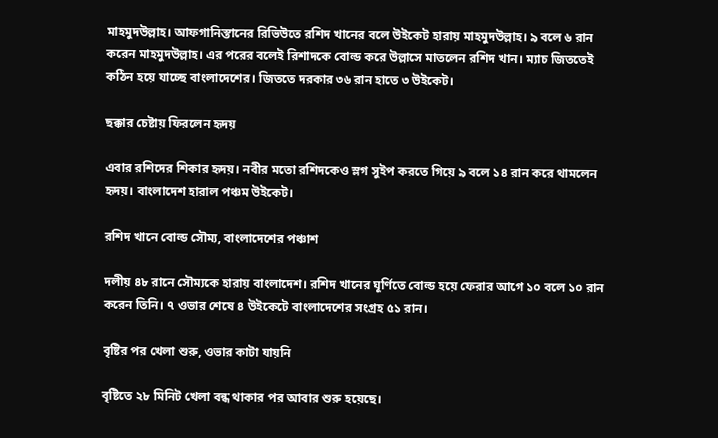মাহমুদউল্লাহ। আফগানিস্তানের রিভিউতে রশিদ খানের বলে উইকেট হারায় মাহমুদউল্লাহ। ৯ বলে ৬ রান করেন মাহমুদউল্লাহ। এর পরের বলেই রিশাদকে বোল্ড করে উল্লাসে মাতলেন রশিদ খান। ম্যাচ জিততেই কঠিন হয়ে যাচ্ছে বাংলাদেশের। জিততে দরকার ৩৬ রান হাতে ৩ উইকেট।

ছক্কার চেষ্টায় ফিরলেন হৃদয়

এবার রশিদের শিকার হৃদয়। নবীর মতো রশিদকেও স্লগ সুইপ করতে গিয়ে ৯ বলে ১৪ রান করে থামলেন হৃদয়। বাংলাদেশ হারাল পঞ্চম উইকেট।

রশিদ খানে বোল্ড সৌম্য, বাংলাদেশের পঞ্চাশ

দলীয় ৪৮ রানে সৌম্যকে হারায় বাংলাদেশ। রশিদ খানের ঘূর্ণিতে বোল্ড হয়ে ফেরার আগে ১০ বলে ১০ রান করেন তিনি। ৭ ওভার শেষে ৪ উইকেটে বাংলাদেশের সংগ্রহ ৫১ রান।

বৃষ্টির পর খেলা শুরু, ওভার কাটা যায়নি

বৃষ্টিতে ২৮ মিনিট খেলা বন্ধ থাকার পর আবার শুরু হয়েছে।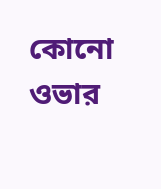কোনো ওভার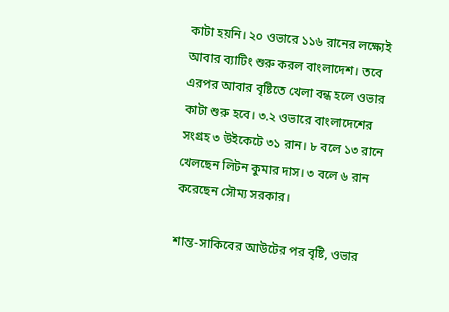কাটা হয়নি। ২০ ওভারে ১১৬ রানের লক্ষ্যেই আবার ব্যাটিং শুরু করল বাংলাদেশ। তবে এরপর আবার বৃষ্টিতে খেলা বন্ধ হলে ওভার কাটা শুরু হবে। ৩.২ ওভারে বাংলাদেশের সংগ্রহ ৩ উইকেটে ৩১ রান। ৮ বলে ১৩ রানে খেলছেন লিটন কুমার দাস। ৩ বলে ৬ রান করেছেন সৌম্য সরকার।

শান্ত-সাকিবের আউটের পর বৃষ্টি, ওভার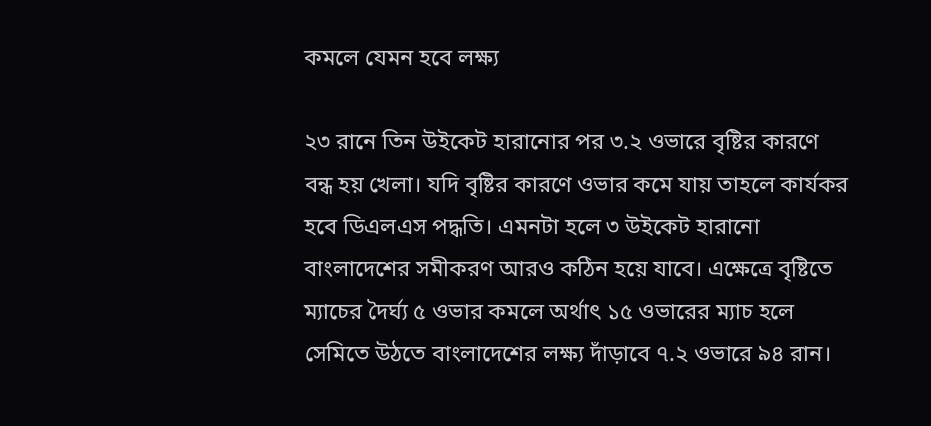কমলে যেমন হবে লক্ষ্য

২৩ রানে তিন উইকেট হারানোর পর ৩.২ ওভারে বৃষ্টির কারণে বন্ধ হয় খেলা। যদি বৃষ্টির কারণে ওভার কমে যায় তাহলে কার্যকর হবে ডিএলএস পদ্ধতি। এমনটা হলে ৩ উইকেট হারানো বাংলাদেশের সমীকরণ আরও কঠিন হয়ে যাবে। এক্ষেত্রে বৃষ্টিতে ম্যাচের দৈর্ঘ্য ৫ ওভার কমলে অর্থাৎ ১৫ ওভারের ম্যাচ হলে সেমিতে উঠতে বাংলাদেশের লক্ষ্য দাঁড়াবে ৭.২ ওভারে ৯৪ রান।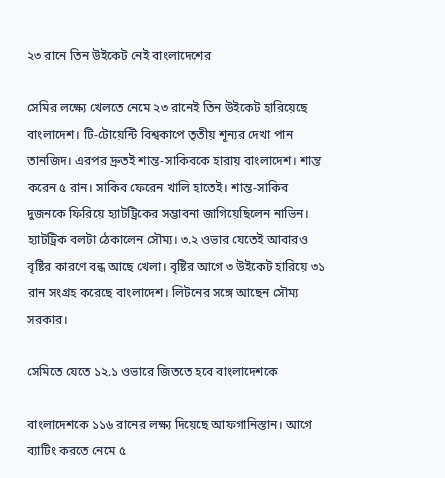২৩ রানে তিন উইকেট নেই বাংলাদেশের

সেমির লক্ষ্যে খেলতে নেমে ২৩ রানেই তিন উইকেট হারিয়েছে বাংলাদেশ। টি-টোয়েন্টি বিশ্বকাপে তৃতীয় শূন্যর দেখা পান তানজিদ। এরপর দ্রুতই শান্ত-সাকিবকে হারায় বাংলাদেশ। শান্ত করেন ৫ রান। সাকিব ফেরেন খালি হাতেই। শান্ত-সাকিব দুজনকে ফিরিয়ে হ্যাটট্রিকের সম্ভাবনা জাগিয়েছিলেন নাভিন। হ্যাটট্রিক বলটা ঠেকালেন সৌম্য। ৩.২ ওভার যেতেই আবারও বৃষ্টির কারণে বন্ধ আছে খেলা। বৃষ্টির আগে ৩ উইকেট হারিয়ে ৩১ রান সংগ্রহ করেছে বাংলাদেশ। লিটনের সঙ্গে আছেন সৌম্য সরকার।

সেমিতে যেতে ১২.১ ওভারে জিততে হবে বাংলাদেশকে

বাংলাদেশকে ১১৬ রানের লক্ষ্য দিয়েছে আফগানিস্তান। আগে ব্যাটিং করতে নেমে ৫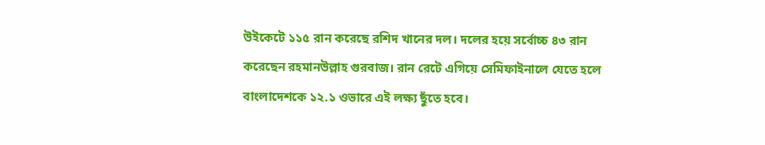উইকেটে ১১৫ রান করেছে রশিদ খানের দল। দলের হয়ে সর্বোচ্চ ৪৩ রান করেছেন রহমানউল্লাহ গুরবাজ। রান রেটে এগিয়ে সেমিফাইনালে যেতে হলে বাংলাদেশকে ১২.১ ওভারে এই লক্ষ্য ছুঁতে হবে।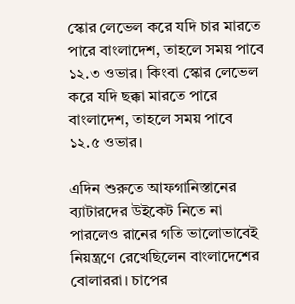স্কোর লেভেল করে যদি চার মারতে পারে বাংলাদেশ, তাহলে সময় পাবে ১২.৩ ওভার। কিংবা স্কোর লেভেল করে যদি ছক্কা মারতে পারে বাংলাদেশ, তাহলে সময় পাবে ১২.৫ ওভার।

এদিন শুরুতে আফগানিস্তানের ব্যাটারদের উইকেট নিতে না পারলেও রানের গতি ভালোভাবেই নিয়ন্ত্রণে রেখেছিলেন বাংলাদেশের বোলাররা। চাপের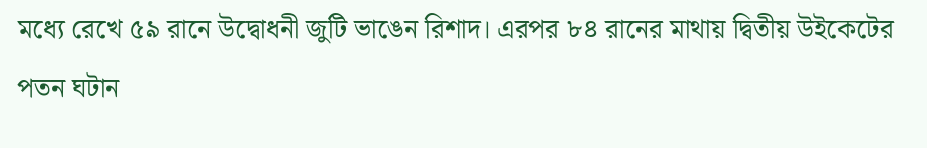মধ্যে রেখে ৫৯ রানে উদ্বোধনী জুটি ভাঙেন রিশাদ। এরপর ৮৪ রানের মাথায় দ্বিতীয় উইকেটের পতন ঘটান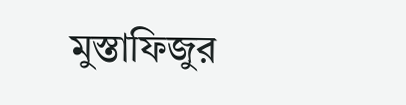মুস্তাফিজুর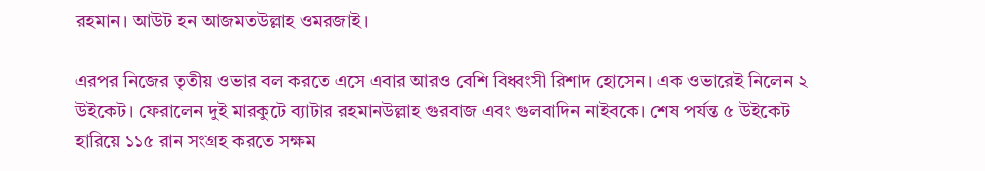রহমান। আউট হন আজমতউল্লাহ ওমরজাই।

এরপর নিজের তৃতীয় ওভার বল করতে এসে এবার আরও বেশি বিধ্বংসী রিশাদ হোসেন। এক ওভারেই নিলেন ২ উইকেট। ফেরালেন দুই মারকুটে ব্যাটার রহমানউল্লাহ গুরবাজ এবং গুলবাদিন নাইবকে। শেষ পর্যন্ত ৫ উইকেট হারিয়ে ১১৫ রান সংগ্রহ করতে সক্ষম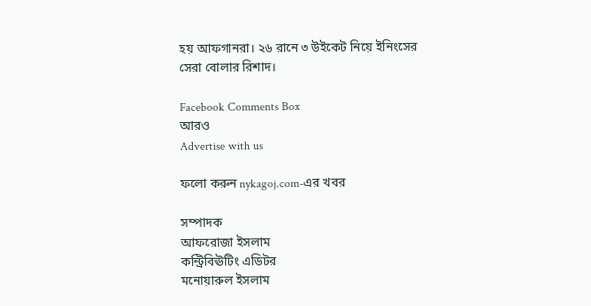হয় আফগানরা। ২৬ রানে ৩ উইকেট নিয়ে ইনিংসের সেরা বোলার রিশাদ।

Facebook Comments Box
আরও
Advertise with us

ফলো করুন nykagoj.com-এর খবর

সম্পাদক
আফরোজা ইসলাম
কন্ট্রিবিঊটিং এডিটর
মনোয়ারুল ইসলাম